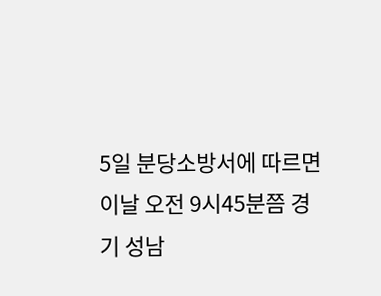5일 분당소방서에 따르면 이날 오전 9시45분쯤 경기 성남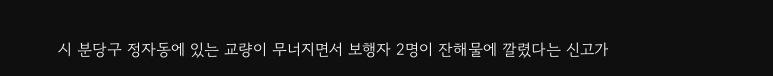시 분당구 정자동에 있는 교량이 무너지면서 보행자 2명이 잔해물에 깔렸다는 신고가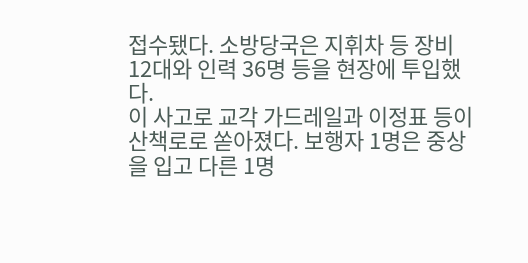접수됐다. 소방당국은 지휘차 등 장비 12대와 인력 36명 등을 현장에 투입했다.
이 사고로 교각 가드레일과 이정표 등이 산책로로 쏟아졌다. 보행자 1명은 중상을 입고 다른 1명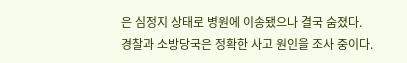은 심정지 상태로 병원에 이송됐으나 결국 숨졌다.
경찰과 소방당국은 정확한 사고 원인을 조사 중이다.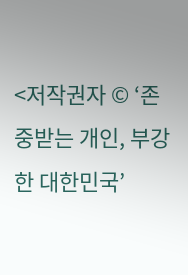<저작권자 © ‘존중받는 개인, 부강한 대한민국’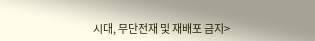시대, 무단전재 및 재배포 금지>